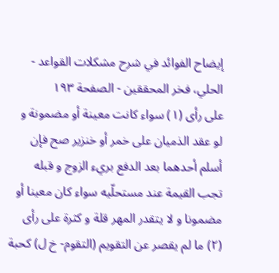إيضاح الفوائد في شرح مشكلات القواعد - الحلي، فخر المحققين - الصفحة ١٩٣
على رأى (١) سواء كانت معينة أو مضمونة و لو عقد الذميان على خمر أو خنزير صح فإن أسلم أحدهما بعد الدفع بريء الزوج و قبله تجب القيمة عند مستحلّيه سواء كان معينا أو مضمونا و لا يتقدر المهر قلة و كثرة على رأى (٢) ما لم يقصر عن التقويم (التقوم- خ ل) كحبة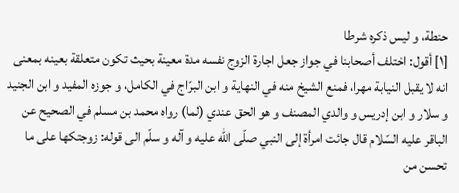حنطة، و ليس ذكره شرطا
[١] أقول: اختلف أصحابنا في جواز جعل اجارة الزوج نفسه مدة معينة بحيث تكون متعلقة بعينه بمعنى انه لا يقبل النيابة مهرا، فمنع الشيخ منه في النهاية و ابن البرّاج في الكامل، و جوزه المفيد و ابن الجنيد و سلار و ابن إدريس و والدي المصنف و هو الحق عندي (لما) رواه محمد بن مسلم في الصحيح عن الباقر عليه السّلام قال جائت امرأة إلى النبي صلّى اللّه عليه و آله و سلّم الى قوله: زوجتكها على ما تحسن من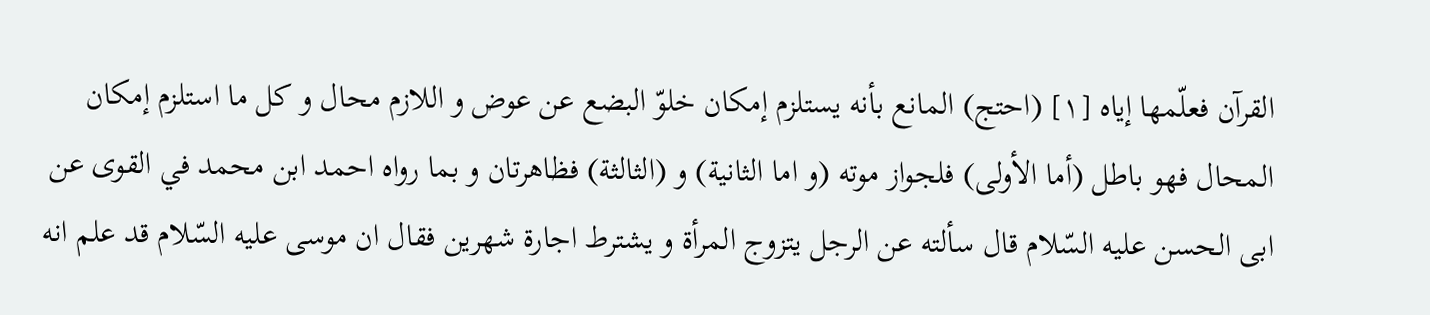القرآن فعلّمها إياه [١] (احتج) المانع بأنه يستلزم إمكان خلوّ البضع عن عوض و اللازم محال و كل ما استلزم إمكان المحال فهو باطل (أما الأولى) فلجواز موته (و اما الثانية) و (الثالثة) فظاهرتان و بما رواه احمد ابن محمد في القوى عن ابى الحسن عليه السّلام قال سألته عن الرجل يتزوج المرأة و يشترط اجارة شهرين فقال ان موسى عليه السّلام قد علم انه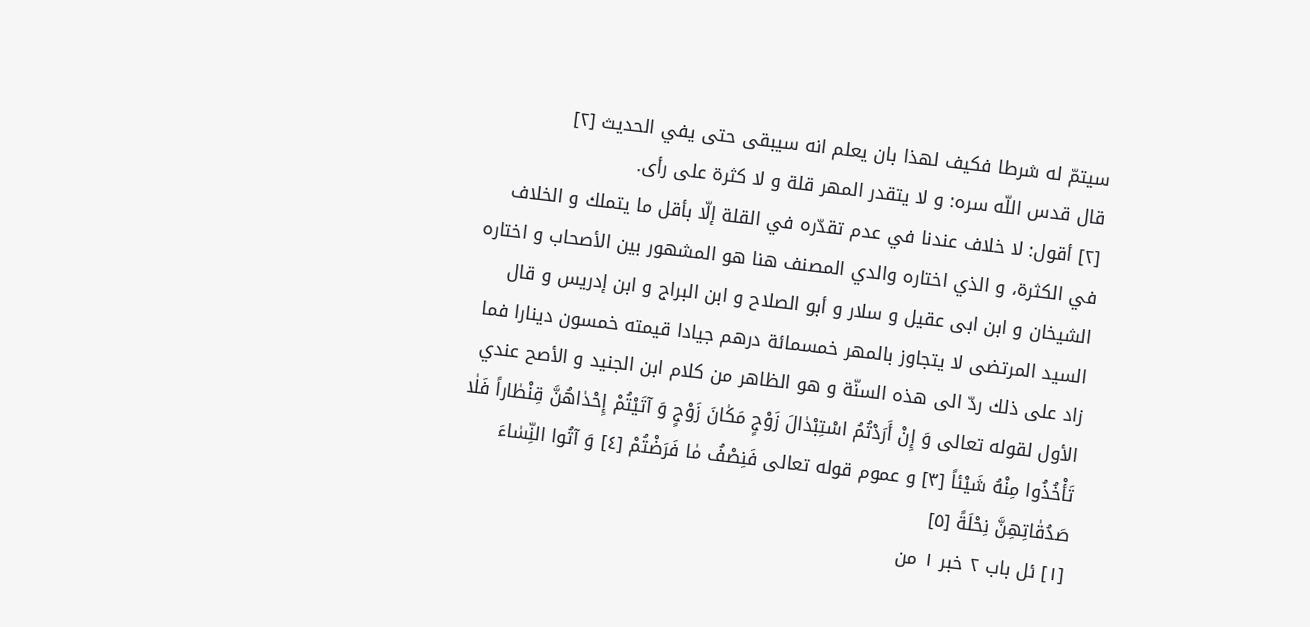سيتمّ له شرطا فكيف لهذا بان يعلم انه سيبقى حتى يفي الحديث [٢]
قال قدس اللّه سره: و لا يتقدر المهر قلة و لا كثرة على رأى.
[٢] أقول: لا خلاف عندنا في عدم تقدّره في القلة إلّا بأقل ما يتملك و الخلاف في الكثرة، و الذي اختاره والدي المصنف هنا هو المشهور بين الأصحاب و اختاره الشيخان و ابن ابى عقيل و سلار و أبو الصلاح و ابن البراج و ابن إدريس و قال السيد المرتضى لا يتجاوز بالمهر خمسمائة درهم جيادا قيمته خمسون دينارا فما زاد على ذلك ردّ الى هذه السنّة و هو الظاهر من كلام ابن الجنيد و الأصح عندي الأول لقوله تعالى وَ إِنْ أَرَدْتُمُ اسْتِبْدٰالَ زَوْجٍ مَكٰانَ زَوْجٍ وَ آتَيْتُمْ إِحْدٰاهُنَّ قِنْطٰاراً فَلٰا تَأْخُذُوا مِنْهُ شَيْئاً [٣] و عموم قوله تعالى فَنِصْفُ مٰا فَرَضْتُمْ [٤] وَ آتُوا النِّسٰاءَ صَدُقٰاتِهِنَّ نِحْلَةً [٥]
[١] ئل باب ٢ خبر ١ من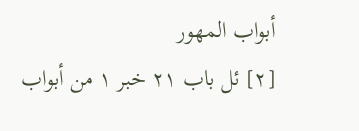أبواب المهور
[٢] ئل باب ٢١ خبر ١ من أبواب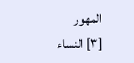المهور
[٣] النساء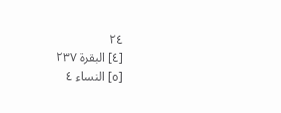٢٤
[٤] البقرة ٢٣٧
[٥] النساء ٤